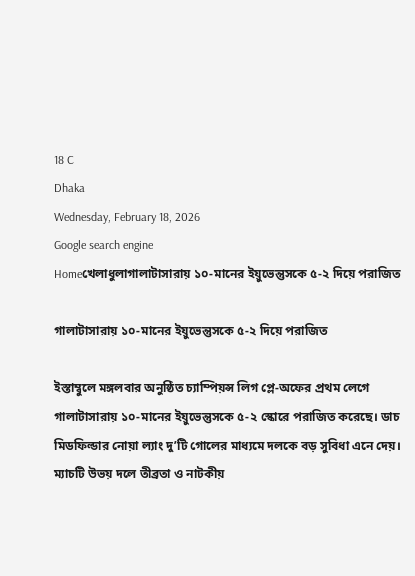18 C
Dhaka
Wednesday, February 18, 2026
Google search engine
Homeখেলাধুলাগালাটাসারায় ১০-মানের ইয়ুভেন্তুসকে ৫-২ দিয়ে পরাজিত

গালাটাসারায় ১০-মানের ইয়ুভেন্তুসকে ৫-২ দিয়ে পরাজিত

ইস্তাম্বুলে মঙ্গলবার অনুষ্ঠিত চ্যাম্পিয়ন্স লিগ প্লে‑অফের প্রথম লেগে গালাটাসারায় ১০-মানের ইয়ুভেন্তুসকে ৫-২ স্কোরে পরাজিত করেছে। ডাচ মিডফিল্ডার নোয়া ল্যাং দু’টি গোলের মাধ্যমে দলকে বড় সুবিধা এনে দেয়। ম্যাচটি উভয় দলে তীব্রতা ও নাটকীয়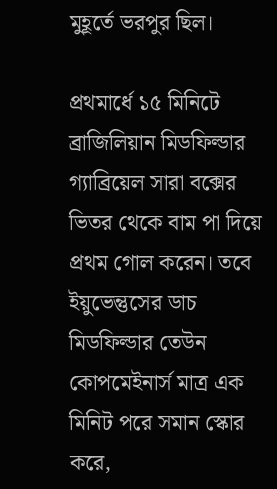মুহূর্তে ভরপুর ছিল।

প্রথমার্ধে ১৫ মিনিটে ব্রাজিলিয়ান মিডফিল্ডার গ্যাব্রিয়েল সারা বক্সের ভিতর থেকে বাম পা দিয়ে প্রথম গোল করেন। তবে ইয়ুভেন্তুসের ডাচ মিডফিল্ডার তেউন কোপমেইনার্স মাত্র এক মিনিট পরে সমান স্কোর করে,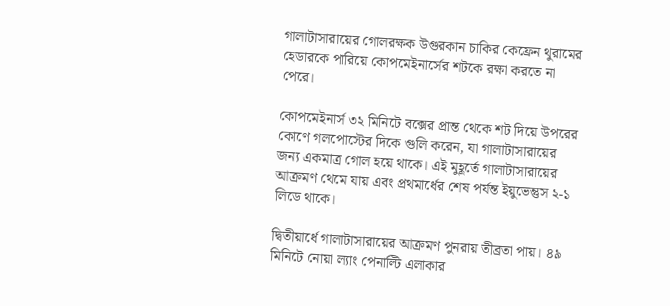গালাটাসারায়ের গোলরক্ষক উগুরকান চাকির কেফ্রেন থুরামের হেডারকে পারিয়ে কোপমেইনার্সের শটকে রক্ষা করতে না পেরে।

কোপমেইনার্স ৩২ মিনিটে বক্সের প্রান্ত থেকে শট দিয়ে উপরের কোণে গলপোস্টের দিকে গুলি করেন, যা গালাটাসারায়ের জন্য একমাত্র গোল হয়ে থাকে। এই মুহূর্তে গালাটাসারায়ের আক্রমণ থেমে যায় এবং প্রথমার্ধের শেষ পর্যন্ত ইয়ুভেন্তুস ২-১ লিডে থাকে।

দ্বিতীয়ার্ধে গালাটাসারায়ের আক্রমণ পুনরায় তীব্রতা পায়। ৪৯ মিনিটে নোয়া ল্যাং পেনাল্টি এলাকার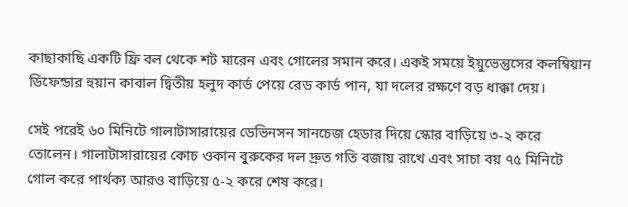কাছাকাছি একটি ফ্রি বল থেকে শট মারেন এবং গোলের সমান করে। একই সময়ে ইয়ুভেন্তুসের কলম্বিয়ান ডিফেন্ডার হুয়ান কাবাল দ্বিতীয় হলুদ কার্ড পেয়ে রেড কার্ড পান, যা দলের রক্ষণে বড় ধাক্কা দেয়।

সেই পরেই ৬০ মিনিটে গালাটাসারায়ের ডেভিনসন সানচেজ হেডার দিয়ে স্কোর বাড়িয়ে ৩-২ করে তোলেন। গালাটাসারায়ের কোচ ওকান বুরুকের দল দ্রুত গতি বজায় রাখে এবং সাচা বয় ৭৫ মিনিটে গোল করে পার্থক্য আরও বাড়িয়ে ৫-২ করে শেষ করে।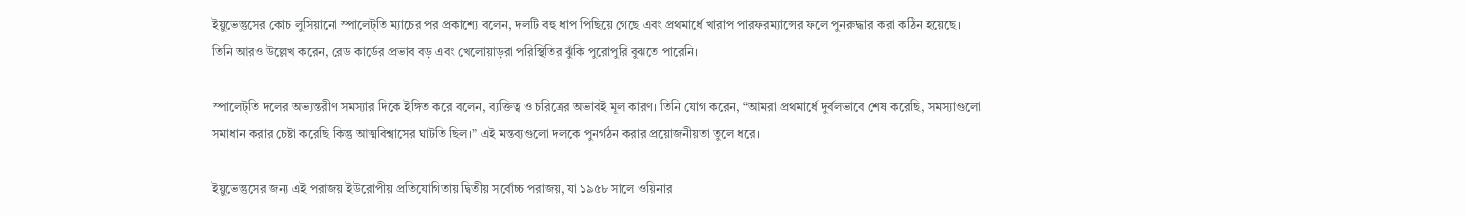ইয়ুভেন্তুসের কোচ লুসিয়ানো স্পালেট্তি ম্যাচের পর প্রকাশ্যে বলেন, দলটি বহু ধাপ পিছিয়ে গেছে এবং প্রথমার্ধে খারাপ পারফরম্যান্সের ফলে পুনরুদ্ধার করা কঠিন হয়েছে। তিনি আরও উল্লেখ করেন, রেড কার্ডের প্রভাব বড় এবং খেলোয়াড়রা পরিস্থিতির ঝুঁকি পুরোপুরি বুঝতে পারেনি।

স্পালেট্তি দলের অভ্যন্তরীণ সমস্যার দিকে ইঙ্গিত করে বলেন, ব্যক্তিত্ব ও চরিত্রের অভাবই মূল কারণ। তিনি যোগ করেন, “আমরা প্রথমার্ধে দুর্বলভাবে শেষ করেছি, সমস্যাগুলো সমাধান করার চেষ্টা করেছি কিন্তু আত্মবিশ্বাসের ঘাটতি ছিল।” এই মন্তব্যগুলো দলকে পুনর্গঠন করার প্রয়োজনীয়তা তুলে ধরে।

ইয়ুভেন্তুসের জন্য এই পরাজয় ইউরোপীয় প্রতিযোগিতায় দ্বিতীয় সর্বোচ্চ পরাজয়, যা ১৯৫৮ সালে ওয়িনার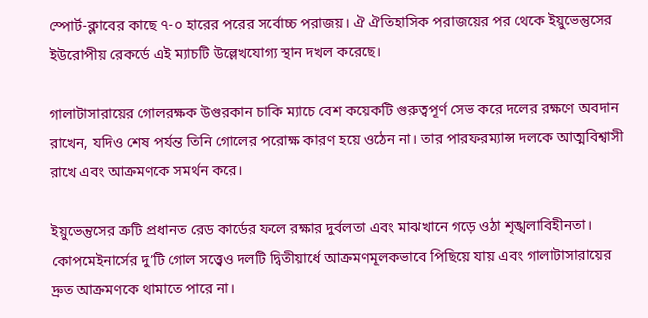স্পোর্ট‑ক্লাবের কাছে ৭-০ হারের পরের সর্বোচ্চ পরাজয়। ঐ ঐতিহাসিক পরাজয়ের পর থেকে ইয়ুভেন্তুসের ইউরোপীয় রেকর্ডে এই ম্যাচটি উল্লেখযোগ্য স্থান দখল করেছে।

গালাটাসারায়ের গোলরক্ষক উগুরকান চাকি ম্যাচে বেশ কয়েকটি গুরুত্বপূর্ণ সেভ করে দলের রক্ষণে অবদান রাখেন, যদিও শেষ পর্যন্ত তিনি গোলের পরোক্ষ কারণ হয়ে ওঠেন না। তার পারফরম্যান্স দলকে আত্মবিশ্বাসী রাখে এবং আক্রমণকে সমর্থন করে।

ইয়ুভেন্তুসের ত্রুটি প্রধানত রেড কার্ডের ফলে রক্ষার দুর্বলতা এবং মাঝখানে গড়ে ওঠা শৃঙ্খলাবিহীনতা। কোপমেইনার্সের দু’টি গোল সত্ত্বেও দলটি দ্বিতীয়ার্ধে আক্রমণমূলকভাবে পিছিয়ে যায় এবং গালাটাসারায়ের দ্রুত আক্রমণকে থামাতে পারে না।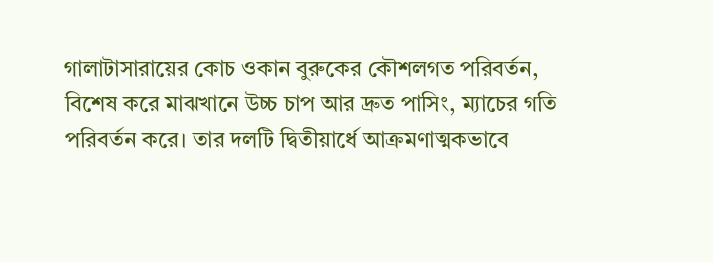গালাটাসারায়ের কোচ ওকান বুরুকের কৌশলগত পরিবর্তন, বিশেষ করে মাঝখানে উচ্চ চাপ আর দ্রুত পাসিং, ম্যাচের গতি পরিবর্তন করে। তার দলটি দ্বিতীয়ার্ধে আক্রমণাত্মকভাবে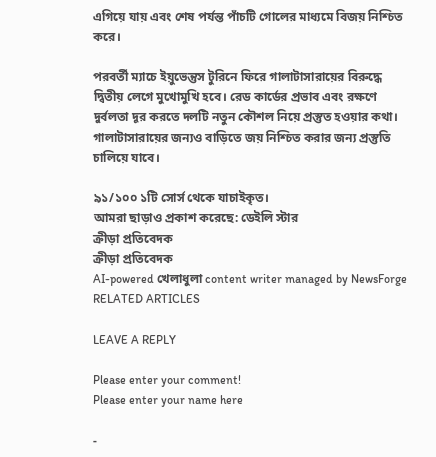এগিয়ে যায় এবং শেষ পর্যন্ত পাঁচটি গোলের মাধ্যমে বিজয় নিশ্চিত করে।

পরবর্তী ম্যাচে ইয়ুভেন্তুস টুরিনে ফিরে গালাটাসারায়ের বিরুদ্ধে দ্বিতীয় লেগে মুখোমুখি হবে। রেড কার্ডের প্রভাব এবং রক্ষণে দুর্বলতা দূর করতে দলটি নতুন কৌশল নিয়ে প্রস্তুত হওয়ার কথা। গালাটাসারায়ের জন্যও বাড়িতে জয় নিশ্চিত করার জন্য প্রস্তুতি চালিয়ে যাবে।

৯১/১০০ ১টি সোর্স থেকে যাচাইকৃত।
আমরা ছাড়াও প্রকাশ করেছে: ডেইলি স্টার
ক্রীড়া প্রতিবেদক
ক্রীড়া প্রতিবেদক
AI-powered খেলাধুলা content writer managed by NewsForge
RELATED ARTICLES

LEAVE A REPLY

Please enter your comment!
Please enter your name here

-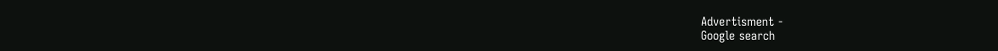Advertisment -
Google search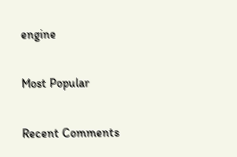engine

Most Popular

Recent Comments